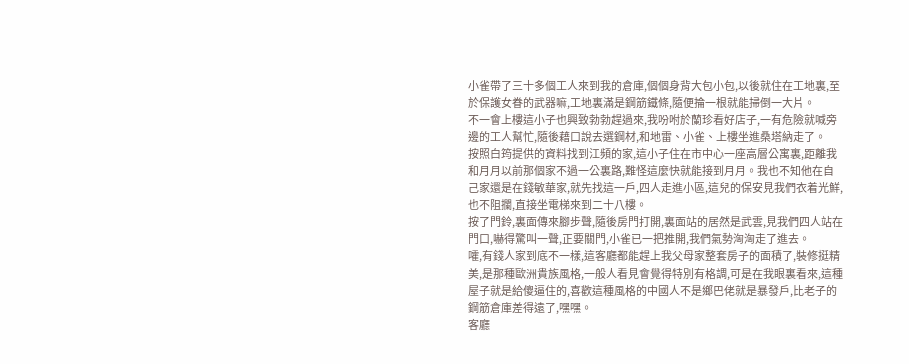小雀帶了三十多個工人來到我的倉庫,個個身背大包小包,以後就住在工地裏,至於保護女眷的武器嘛,工地裏滿是鋼筋鐵條,隨便掄一根就能掃倒一大片。
不一會上樓這小子也興致勃勃趕過來,我吩咐於蘭珍看好店子,一有危險就喊旁邊的工人幫忙,隨後藉口說去選鋼材,和地雷、小雀、上樓坐進桑塔納走了。
按照白筠提供的資料找到江頻的家,這小子住在市中心一座高層公寓裏,距離我和月月以前那個家不過一公裏路,難怪這麼快就能接到月月。我也不知他在自己家還是在錢敏華家,就先找這一戶,四人走進小區,這兒的保安見我們衣着光鮮,也不阻攔,直接坐電梯來到二十八樓。
按了門鈴,裏面傳來腳步聲,隨後房門打開,裏面站的居然是武雲,見我們四人站在門口,嚇得驚叫一聲,正要關門,小雀已一把推開,我們氣勢洶洶走了進去。
嚯,有錢人家到底不一樣,這客廳都能趕上我父母家整套房子的面積了,裝修挺精美,是那種歐洲貴族風格,一般人看見會覺得特別有格調,可是在我眼裏看來,這種屋子就是給傻逼住的,喜歡這種風格的中國人不是鄉巴佬就是暴發戶,比老子的鋼筋倉庫差得遠了,嘿嘿。
客廳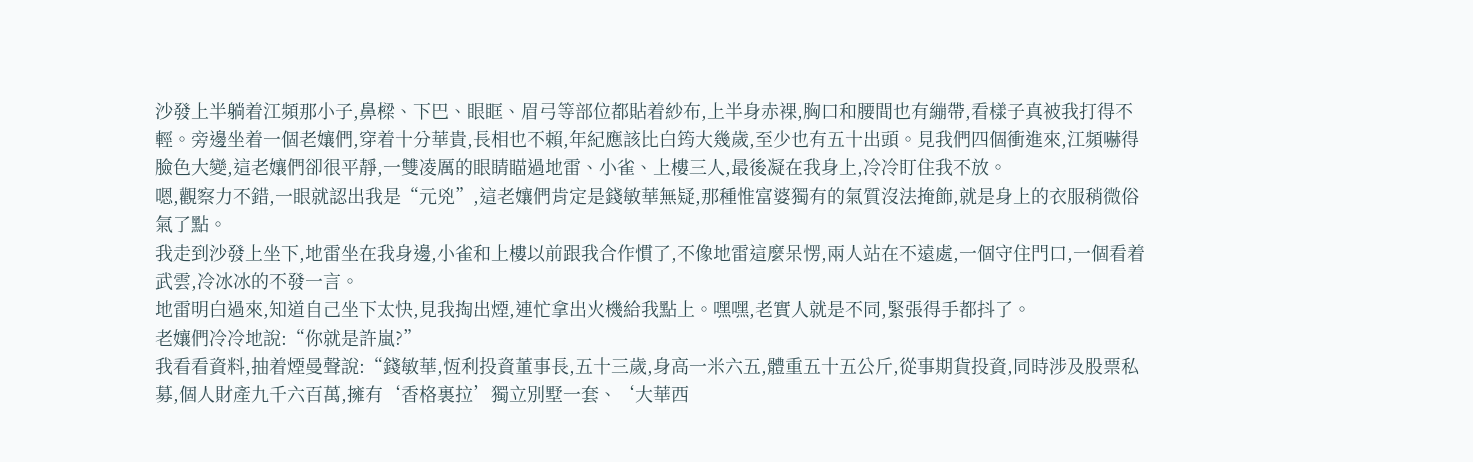沙發上半躺着江頻那小子,鼻樑、下巴、眼眶、眉弓等部位都貼着紗布,上半身赤裸,胸口和腰間也有繃帶,看樣子真被我打得不輕。旁邊坐着一個老孃們,穿着十分華貴,長相也不賴,年紀應該比白筠大幾歲,至少也有五十出頭。見我們四個衝進來,江頻嚇得臉色大變,這老孃們卻很平靜,一雙凌厲的眼睛瞄過地雷、小雀、上樓三人,最後凝在我身上,冷冷盯住我不放。
嗯,觀察力不錯,一眼就認出我是“元兇”,這老孃們肯定是錢敏華無疑,那種惟富婆獨有的氣質沒法掩飾,就是身上的衣服稍微俗氣了點。
我走到沙發上坐下,地雷坐在我身邊,小雀和上樓以前跟我合作慣了,不像地雷這麼呆愣,兩人站在不遠處,一個守住門口,一個看着武雲,冷冰冰的不發一言。
地雷明白過來,知道自己坐下太快,見我掏出煙,連忙拿出火機給我點上。嘿嘿,老實人就是不同,緊張得手都抖了。
老孃們冷冷地說:“你就是許嵐?”
我看看資料,抽着煙曼聲說:“錢敏華,恆利投資董事長,五十三歲,身高一米六五,體重五十五公斤,從事期貨投資,同時涉及股票私募,個人財產九千六百萬,擁有‘香格裏拉’獨立別墅一套、‘大華西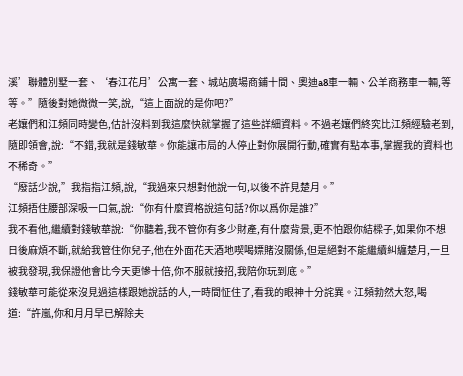溪’聯體別墅一套、‘春江花月’公寓一套、城站廣場商鋪十間、奧迪a8車一輛、公羊商務車一輛,等等。”隨後對她微微一笑,說,“這上面說的是你吧?”
老孃們和江頻同時變色,估計沒料到我這麼快就掌握了這些詳細資料。不過老孃們終究比江頻經驗老到,隨即領會,說:“不錯,我就是錢敏華。你能讓市局的人停止對你展開行動,確實有點本事,掌握我的資料也不稀奇。”
“廢話少說,”我指指江頻,說,“我過來只想對他說一句,以後不許見楚月。”
江頻捂住腰部深吸一口氣,說:“你有什麼資格說這句話?你以爲你是誰?”
我不看他,繼續對錢敏華說:“你聽着,我不管你有多少財產,有什麼背景,更不怕跟你結樑子,如果你不想日後麻煩不斷,就給我管住你兒子,他在外面花天酒地喫喝嫖賭沒關係,但是絕對不能繼續糾纏楚月,一旦被我發現,我保證他會比今天更慘十倍,你不服就接招,我陪你玩到底。”
錢敏華可能從來沒見過這樣跟她說話的人,一時間怔住了,看我的眼神十分詫異。江頻勃然大怒,喝道:“許嵐,你和月月早已解除夫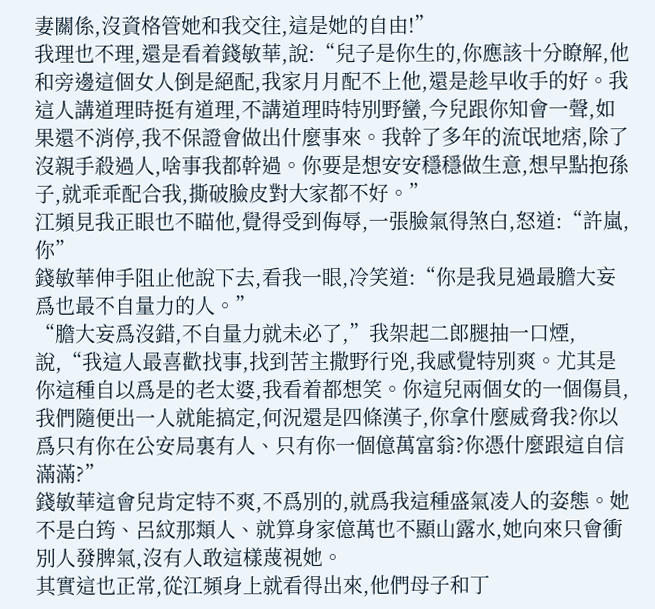妻關係,沒資格管她和我交往,這是她的自由!”
我理也不理,還是看着錢敏華,說:“兒子是你生的,你應該十分瞭解,他和旁邊這個女人倒是絕配,我家月月配不上他,還是趁早收手的好。我這人講道理時挺有道理,不講道理時特別野蠻,今兒跟你知會一聲,如果還不消停,我不保證會做出什麼事來。我幹了多年的流氓地痞,除了沒親手殺過人,啥事我都幹過。你要是想安安穩穩做生意,想早點抱孫子,就乖乖配合我,撕破臉皮對大家都不好。”
江頻見我正眼也不瞄他,覺得受到侮辱,一張臉氣得煞白,怒道:“許嵐,你”
錢敏華伸手阻止他說下去,看我一眼,冷笑道:“你是我見過最膽大妄爲也最不自量力的人。”
“膽大妄爲沒錯,不自量力就未必了,”我架起二郎腿抽一口煙,說,“我這人最喜歡找事,找到苦主撒野行兇,我感覺特別爽。尤其是你這種自以爲是的老太婆,我看着都想笑。你這兒兩個女的一個傷員,我們隨便出一人就能搞定,何況還是四條漢子,你拿什麼威脅我?你以爲只有你在公安局裏有人、只有你一個億萬富翁?你憑什麼跟這自信滿滿?”
錢敏華這會兒肯定特不爽,不爲別的,就爲我這種盛氣凌人的姿態。她不是白筠、呂紋那類人、就算身家億萬也不顯山露水,她向來只會衝別人發脾氣,沒有人敢這樣蔑視她。
其實這也正常,從江頻身上就看得出來,他們母子和丁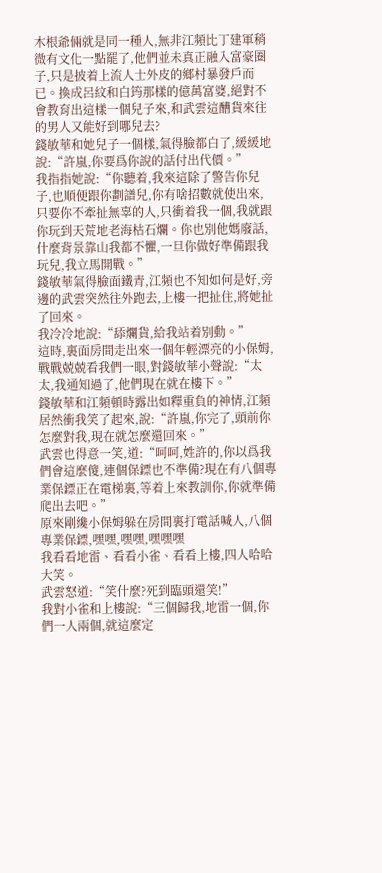木根爺倆就是同一種人,無非江頻比丁建軍稍微有文化一點罷了,他們並未真正融入富豪圈子,只是披着上流人士外皮的鄉村暴發戶而已。換成呂紋和白筠那樣的億萬富婆,絕對不會教育出這樣一個兒子來,和武雲這醩貨來往的男人又能好到哪兒去?
錢敏華和她兒子一個樣,氣得臉都白了,緩緩地說:“許嵐,你要爲你說的話付出代價。”
我指指她說:“你聽着,我來這除了警告你兒子,也順便跟你劃譜兒,你有啥招數就使出來,只要你不牽扯無辜的人,只衝着我一個,我就跟你玩到天荒地老海枯石爛。你也別他媽廢話,什麼背景靠山我都不懼,一旦你做好準備跟我玩兒,我立馬開戰。”
錢敏華氣得臉面鐵青,江頻也不知如何是好,旁邊的武雲突然往外跑去,上樓一把扯住,將她扯了回來。
我冷冷地說:“舔爛貨,給我站着別動。”
這時,裏面房間走出來一個年輕漂亮的小保姆,戰戰兢兢看我們一眼,對錢敏華小聲說:“太太,我通知過了,他們現在就在樓下。”
錢敏華和江頻頓時露出如釋重負的神情,江頻居然衝我笑了起來,說:“許嵐,你完了,頭前你怎麼對我,現在就怎麼還回來。”
武雲也得意一笑,道:“呵呵,姓許的,你以爲我們會這麼傻,連個保鏢也不準備?現在有八個專業保鏢正在電梯裏,等着上來教訓你,你就準備爬出去吧。”
原來剛纔小保姆躲在房間裏打電話喊人,八個專業保鏢,嘿嘿,嘿嘿,嘿嘿嘿
我看看地雷、看看小雀、看看上樓,四人哈哈大笑。
武雲怒道:“笑什麼?死到臨頭還笑!”
我對小雀和上樓說:“三個歸我,地雷一個,你們一人兩個,就這麼定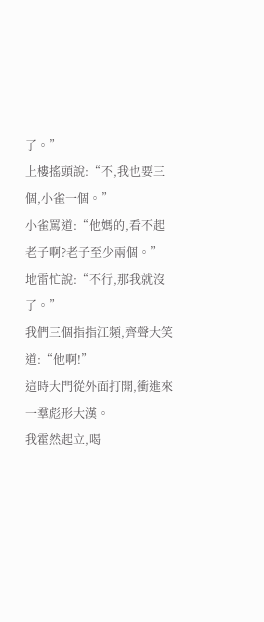了。”
上樓搖頭說:“不,我也要三個,小雀一個。”
小雀罵道:“他媽的,看不起老子啊?老子至少兩個。”
地雷忙說:“不行,那我就沒了。”
我們三個指指江頻,齊聲大笑道:“他啊!”
這時大門從外面打開,衝進來一羣彪形大漢。
我霍然起立,喝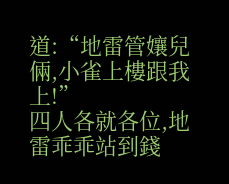道:“地雷管孃兒倆,小雀上樓跟我上!”
四人各就各位,地雷乖乖站到錢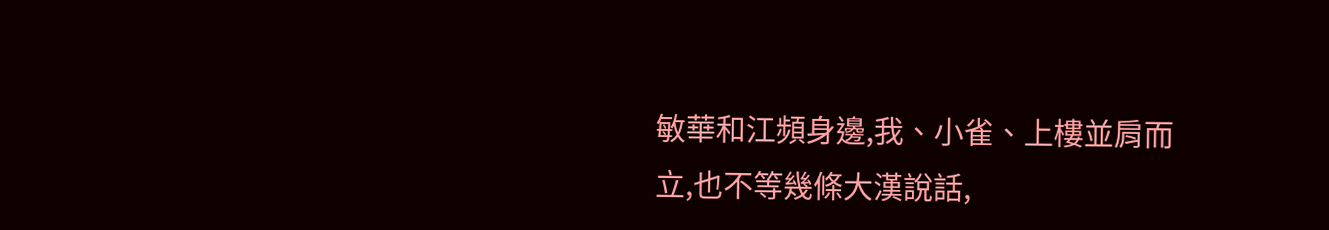敏華和江頻身邊,我、小雀、上樓並肩而立,也不等幾條大漢說話,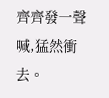齊齊發一聲喊,猛然衝去。